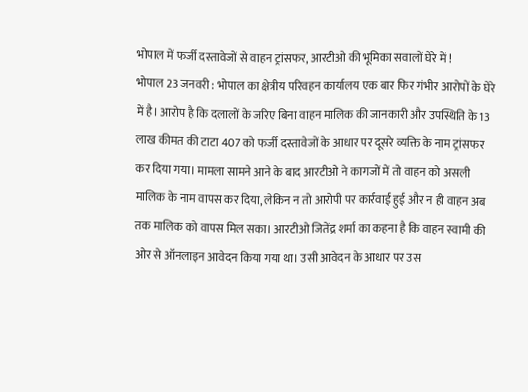भोपाल में फर्जी दस्तावेजों से वाहन ट्रांसफर, आरटीओ की भूमिका सवालों घेरे में !
भोपाल 23 जनवरी : भोपाल का क्षेत्रीय परिवहन कार्यालय एक बार फिर गंभीर आरोपों के घेरे में है। आरोप है कि दलालों के जरिए बिना वाहन मालिक की जानकारी और उपस्थिति के 13 लाख कीमत की टाटा 407 को फर्जी दस्तावेजों के आधार पर दूसरे व्यक्ति के नाम ट्रांसफर कर दिया गया। मामला सामने आने के बाद आरटीओ ने कागजों में तो वाहन को असली मालिक के नाम वापस कर दिया, लेकिन न तो आरोपी पर कार्रवाई हुई और न ही वाहन अब तक मालिक को वापस मिल सका। आरटीओ जितेंद्र शर्मा का कहना है कि वाहन स्वामी की ओर से ऑनलाइन आवेदन किया गया था। उसी आवेदन के आधार पर उस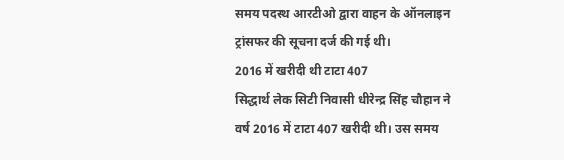समय पदस्थ आरटीओ द्वारा वाहन के ऑनलाइन ट्रांसफर की सूचना दर्ज की गई थी।
2016 में खरीदी थी टाटा 407
सिद्धार्थ लेक सिटी निवासी धीरेन्द्र सिंह चौहान ने वर्ष 2016 में टाटा 407 खरीदी थी। उस समय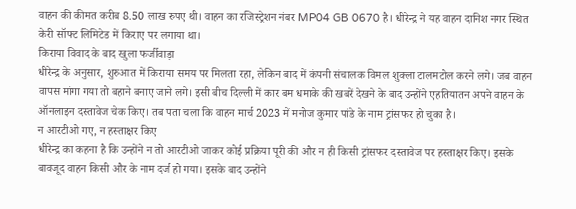वाहन की कीमत करीब 8.50 लाख रुपए थी। वाहन का रजिस्ट्रेशन नंबर MP04 GB 0670 है। धीरेन्द्र ने यह वाहन दानिश नगर स्थित केरी सॉफ्ट लिमिटेड में किराए पर लगाया था।
किराया विवाद के बाद खुला फर्जीवाड़ा
धीरेन्द्र के अनुसार, शुरुआत में किराया समय पर मिलता रहा, लेकिन बाद में कंपनी संचालक विमल शुक्ला टालमटोल करने लगे। जब वाहन वापस मांगा गया तो बहाने बनाए जाने लगे। इसी बीच दिल्ली में कार बम धमाके की खबरें देखने के बाद उन्होंने एहतियातन अपने वाहन के ऑनलाइन दस्तावेज चेक किए। तब पता चला कि वाहन मार्च 2023 में मनोज कुमार पांडे के नाम ट्रांसफर हो चुका है।
न आरटीओ गए, न हस्ताक्षर किए
धीरेन्द्र का कहना है कि उन्होंने न तो आरटीओ जाकर कोई प्रक्रिया पूरी की और न ही किसी ट्रांसफर दस्तावेज पर हस्ताक्षर किए। इसके बावजूद वाहन किसी और के नाम दर्ज हो गया। इसके बाद उन्होंने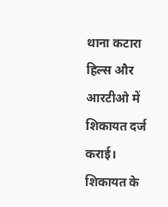थाना कटारा हिल्स और आरटीओ में शिकायत दर्ज कराई। शिकायत के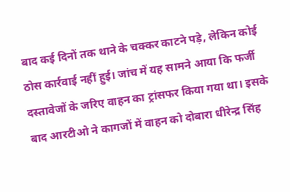बाद कई दिनों तक थाने के चक्कर काटने पड़े, लेकिन कोई ठोस कार्रवाई नहीं हुई। जांच में यह सामने आया कि फर्जी दस्तावेजों के जरिए वाहन का ट्रांसफर किया गया था। इसके बाद आरटीओ ने कागजों में वाहन को दोबारा धीरेन्द्र सिंह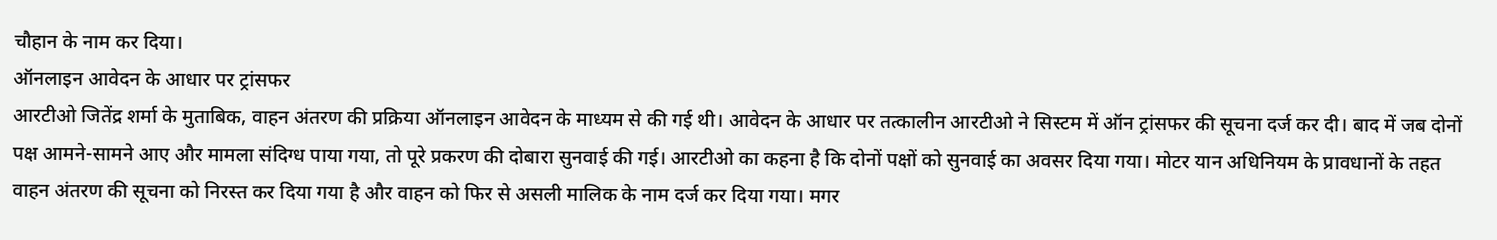चौहान के नाम कर दिया।
ऑनलाइन आवेदन के आधार पर ट्रांसफर
आरटीओ जितेंद्र शर्मा के मुताबिक, वाहन अंतरण की प्रक्रिया ऑनलाइन आवेदन के माध्यम से की गई थी। आवेदन के आधार पर तत्कालीन आरटीओ ने सिस्टम में ऑन ट्रांसफर की सूचना दर्ज कर दी। बाद में जब दोनों पक्ष आमने-सामने आए और मामला संदिग्ध पाया गया, तो पूरे प्रकरण की दोबारा सुनवाई की गई। आरटीओ का कहना है कि दोनों पक्षों को सुनवाई का अवसर दिया गया। मोटर यान अधिनियम के प्रावधानों के तहत वाहन अंतरण की सूचना को निरस्त कर दिया गया है और वाहन को फिर से असली मालिक के नाम दर्ज कर दिया गया। मगर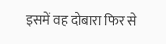इसमें वह दोबारा फिर से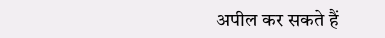अपील कर सकते हैं